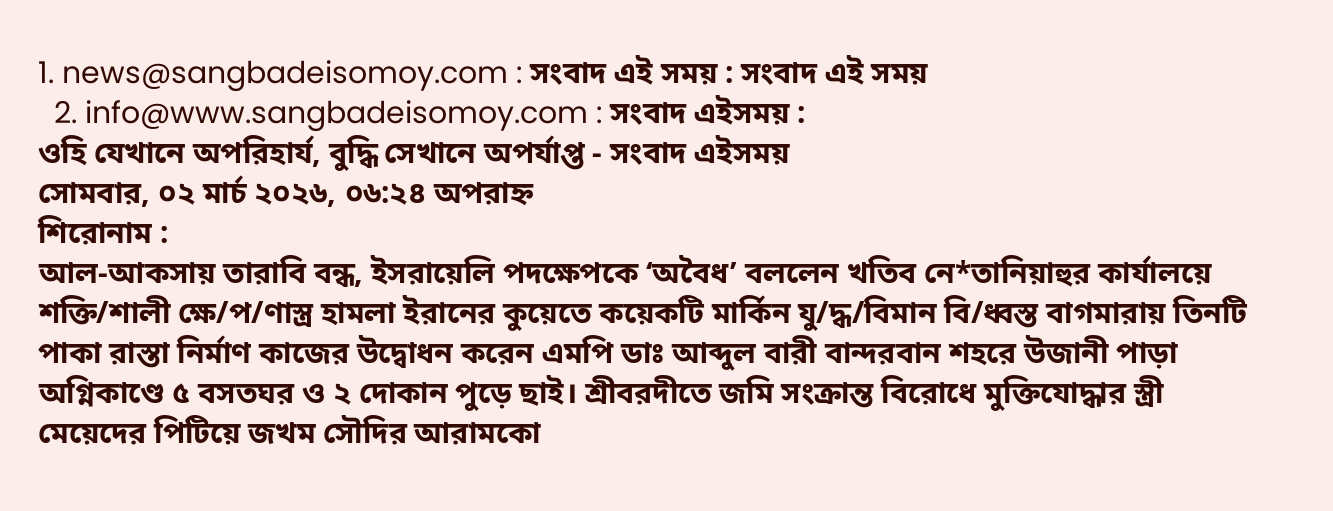1. news@sangbadeisomoy.com : সংবাদ এই সময় : সংবাদ এই সময়
  2. info@www.sangbadeisomoy.com : সংবাদ এইসময় :
ওহি যেখানে অপরিহার্য, বুদ্ধি সেখানে অপর্যাপ্ত - সংবাদ এইসময়
সোমবার, ০২ মার্চ ২০২৬, ০৬:২৪ অপরাহ্ন
শিরোনাম :
আল-আকসায় তারাবি বন্ধ, ইসরায়েলি পদক্ষেপকে ‘অবৈধ’ বললেন খতিব নে*তানিয়াহুর কার্যালয়ে শক্তি/শালী ক্ষে/প/ণাস্ত্র হামলা ইরানের কুয়েতে কয়েকটি মার্কিন যু/দ্ধ/বিমান বি/ধ্বস্ত বাগমারায় তিনটি পাকা রাস্তা নির্মাণ কাজের উদ্বোধন করেন এমপি ডাঃ আব্দুল বারী বান্দরবান শহরে উজানী পাড়া অগ্নিকাণ্ডে ৫ বসতঘর ও ২ দোকান পুড়ে ছাই। শ্রীবরদীতে জমি সংক্রান্ত বিরোধে মুক্তিযোদ্ধার স্ত্রী মেয়েদের পিটিয়ে জখম সৌদির আরামকো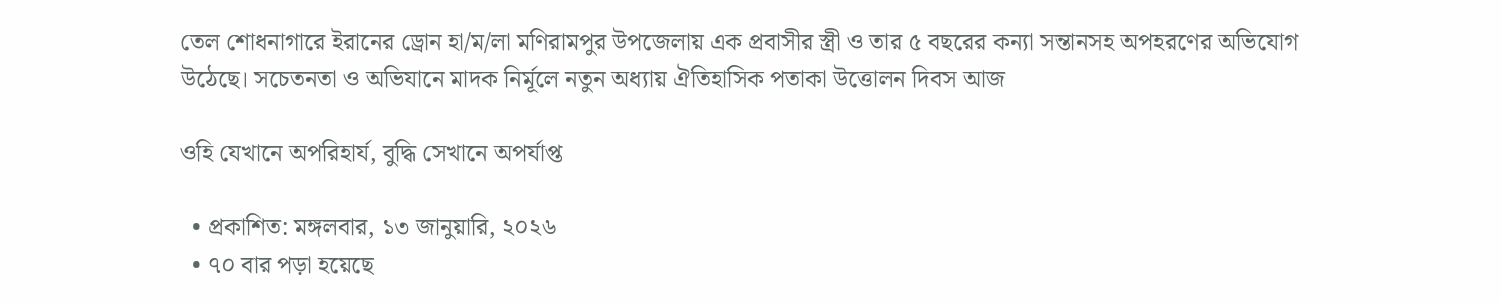তেল শোধনাগারে ইরানের ড্রোন হা/ম/লা মণিরামপুর উপজেলায় এক প্রবাসীর স্ত্রী ও তার ৫ বছরের কন্যা সন্তানসহ অপহরণের অভিযোগ উঠেছে। সচেতনতা ও অভিযানে মাদক নির্মূলে নতুন অধ্যায় ঐতিহাসিক পতাকা উত্তোলন দিবস আজ

ওহি যেখানে অপরিহার্য, বুদ্ধি সেখানে অপর্যাপ্ত

  • প্রকাশিত: মঙ্গলবার, ১৩ জানুয়ারি, ২০২৬
  • ৭০ বার পড়া হয়েছে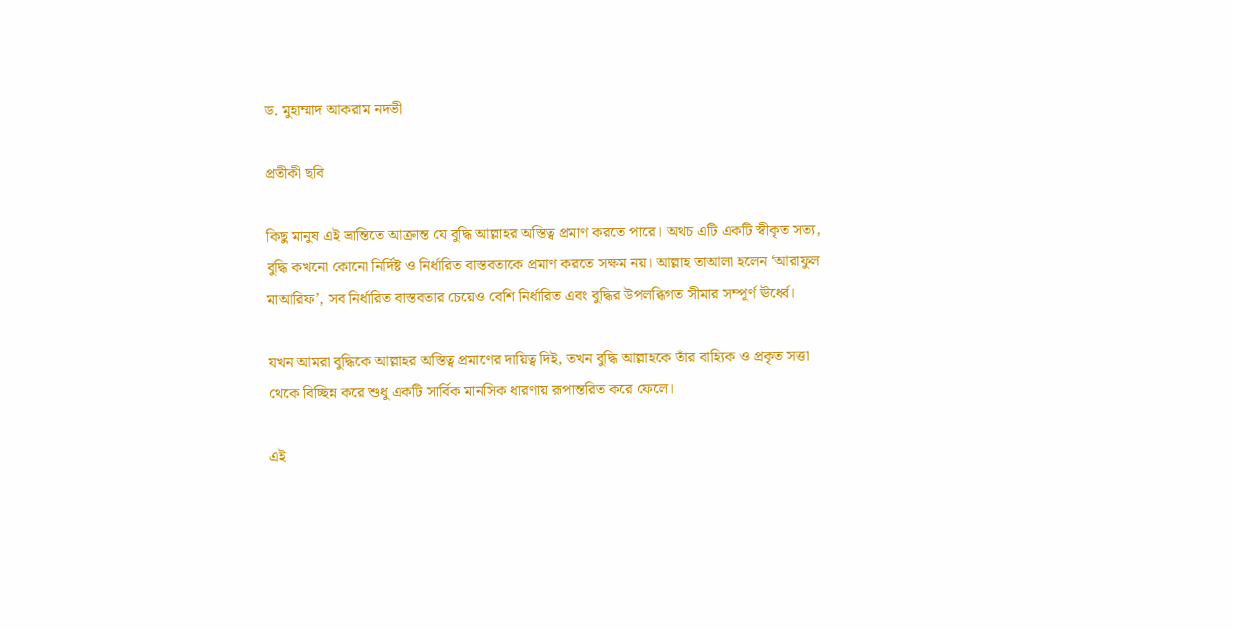ড. মুহাম্মাদ আকরাম নদভী

প্রতীকী ছবি

কিছু মানুষ এই ভ্রান্তিতে আক্রান্ত যে বুদ্ধি আল্লাহর অস্তিত্ব প্রমাণ করতে পারে। অথচ এটি একটি স্বীকৃত সত্য, বুদ্ধি কখনো কোনো নির্দিষ্ট ও নির্ধারিত বাস্তবতাকে প্রমাণ করতে সক্ষম নয়। আল্লাহ তাআলা হলেন ‘আরাফুল মাআরিফ’, সব নির্ধারিত বাস্তবতার চেয়েও বেশি নির্ধারিত এবং বুদ্ধির উপলব্ধিগত সীমার সম্পূর্ণ ঊর্ধ্বে।

যখন আমরা বুদ্ধিকে আল্লাহর অস্তিত্ব প্রমাণের দায়িত্ব দিই, তখন বুদ্ধি আল্লাহকে তাঁর বাহ্যিক ও প্রকৃত সত্তা থেকে বিচ্ছিন্ন করে শুধু একটি সার্বিক মানসিক ধারণায় রূপান্তরিত করে ফেলে।

এই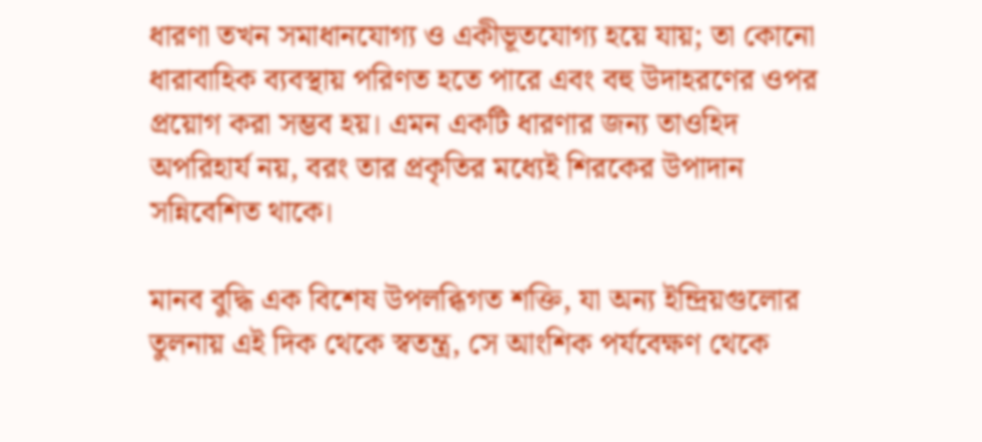ধারণা তখন সমাধানযোগ্য ও একীভূতযোগ্য হয়ে যায়; তা কোনো ধারাবাহিক ব্যবস্থায় পরিণত হতে পারে এবং বহু উদাহরণের ওপর প্রয়োগ করা সম্ভব হয়। এমন একটি ধারণার জন্য তাওহিদ অপরিহার্য নয়, বরং তার প্রকৃতির মধ্যেই শিরকের উপাদান সন্নিবেশিত থাকে।

মানব বুদ্ধি এক বিশেষ উপলব্ধিগত শক্তি, যা অন্য ইন্দ্রিয়গুলোর তুলনায় এই দিক থেকে স্বতন্ত্র, সে আংশিক পর্যবেক্ষণ থেকে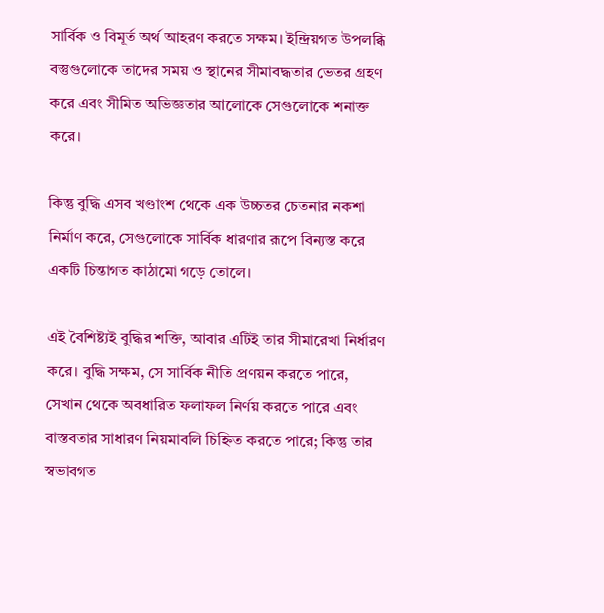সার্বিক ও বিমূর্ত অর্থ আহরণ করতে সক্ষম। ইন্দ্রিয়গত উপলব্ধি বস্তুগুলোকে তাদের সময় ও স্থানের সীমাবদ্ধতার ভেতর গ্রহণ করে এবং সীমিত অভিজ্ঞতার আলোকে সেগুলোকে শনাক্ত করে।

কিন্তু বুদ্ধি এসব খণ্ডাংশ থেকে এক উচ্চতর চেতনার নকশা নির্মাণ করে, সেগুলোকে সার্বিক ধারণার রূপে বিন্যস্ত করে একটি চিন্তাগত কাঠামো গড়ে তোলে।

এই বৈশিষ্ট্যই বুদ্ধির শক্তি, আবার এটিই তার সীমারেখা নির্ধারণ করে। বুদ্ধি সক্ষম, সে সার্বিক নীতি প্রণয়ন করতে পারে, সেখান থেকে অবধারিত ফলাফল নির্ণয় করতে পারে এবং বাস্তবতার সাধারণ নিয়মাবলি চিহ্নিত করতে পারে; কিন্তু তার স্বভাবগত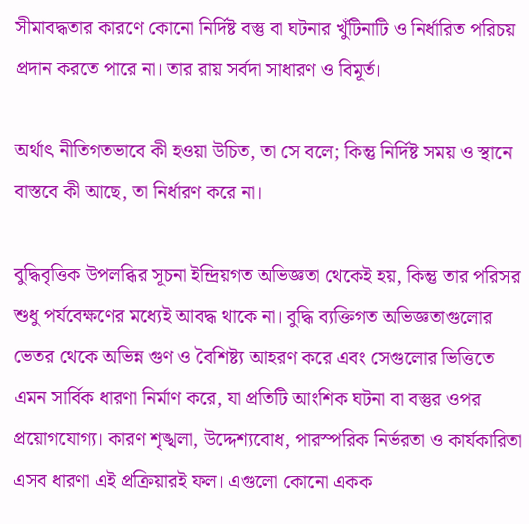সীমাবদ্ধতার কারণে কোনো নির্দিষ্ট বস্তু বা ঘটনার খুঁটিনাটি ও নির্ধারিত পরিচয় প্রদান করতে পারে না। তার রায় সর্বদা সাধারণ ও বিমূর্ত।

অর্থাৎ নীতিগতভাবে কী হওয়া উচিত, তা সে বলে; কিন্তু নির্দিষ্ট সময় ও স্থানে বাস্তবে কী আছে, তা নির্ধারণ করে না।

বুদ্ধিবৃত্তিক উপলব্ধির সূচনা ইন্দ্রিয়গত অভিজ্ঞতা থেকেই হয়, কিন্তু তার পরিসর শুধু পর্যবেক্ষণের মধ্যেই আবদ্ধ থাকে না। বুদ্ধি ব্যক্তিগত অভিজ্ঞতাগুলোর ভেতর থেকে অভিন্ন গুণ ও বৈশিষ্ট্য আহরণ করে এবং সেগুলোর ভিত্তিতে এমন সার্বিক ধারণা নির্মাণ করে, যা প্রতিটি আংশিক ঘটনা বা বস্তুর ওপর প্রয়োগযোগ্য। কারণ শৃঙ্খলা, উদ্দেশ্যবোধ, পারস্পরিক নির্ভরতা ও কার্যকারিতা এসব ধারণা এই প্রক্রিয়ারই ফল। এগুলো কোনো একক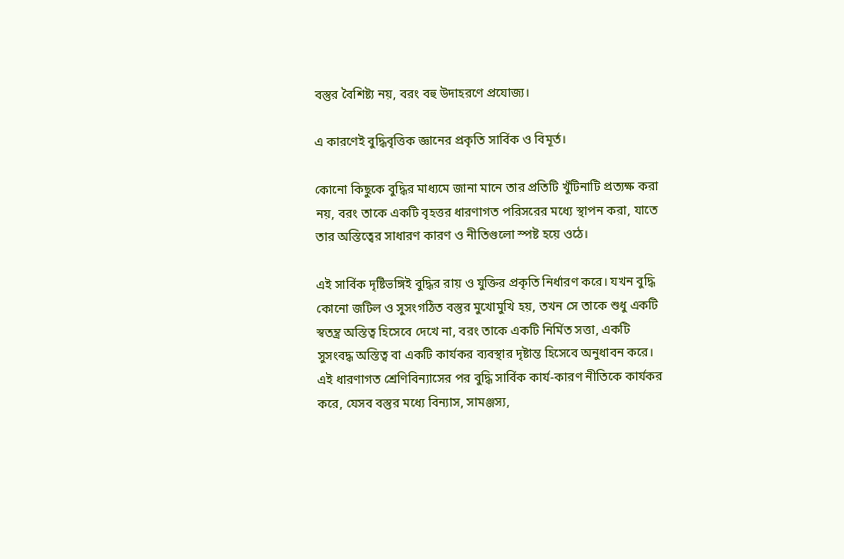বস্তুর বৈশিষ্ট্য নয়, বরং বহু উদাহরণে প্রযোজ্য।

এ কারণেই বুদ্ধিবৃত্তিক জ্ঞানের প্রকৃতি সার্বিক ও বিমূর্ত।

কোনো কিছুকে বুদ্ধির মাধ্যমে জানা মানে তার প্রতিটি খুঁটিনাটি প্রত্যক্ষ করা নয়, বরং তাকে একটি বৃহত্তর ধারণাগত পরিসরের মধ্যে স্থাপন করা, যাতে তার অস্তিত্বের সাধারণ কারণ ও নীতিগুলো স্পষ্ট হয়ে ওঠে।

এই সার্বিক দৃষ্টিভঙ্গিই বুদ্ধির রায় ও যুক্তির প্রকৃতি নির্ধারণ করে। যখন বুদ্ধি কোনো জটিল ও সুসংগঠিত বস্তুর মুখোমুখি হয়, তখন সে তাকে শুধু একটি স্বতন্ত্র অস্তিত্ব হিসেবে দেখে না, বরং তাকে একটি নির্মিত সত্তা, একটি সুসংবদ্ধ অস্তিত্ব বা একটি কার্যকর ব্যবস্থার দৃষ্টান্ত হিসেবে অনুধাবন করে। এই ধারণাগত শ্রেণিবিন্যাসের পর বুদ্ধি সার্বিক কার্য-কারণ নীতিকে কার্যকর করে, যেসব বস্তুর মধ্যে বিন্যাস, সামঞ্জস্য,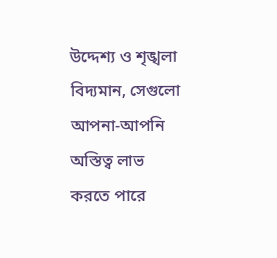উদ্দেশ্য ও শৃঙ্খলা বিদ্যমান, সেগুলো আপনা-আপনি অস্তিত্ব লাভ করতে পারে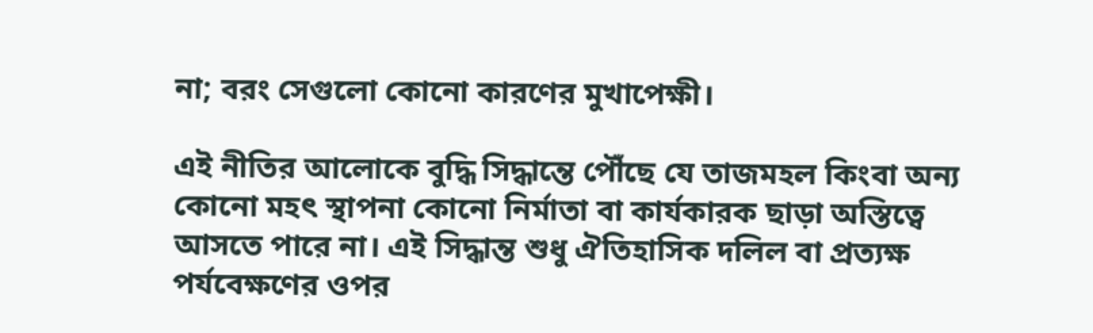না; বরং সেগুলো কোনো কারণের মুখাপেক্ষী।

এই নীতির আলোকে বুদ্ধি সিদ্ধান্তে পৌঁছে যে তাজমহল কিংবা অন্য কোনো মহৎ স্থাপনা কোনো নির্মাতা বা কার্যকারক ছাড়া অস্তিত্বে আসতে পারে না। এই সিদ্ধান্ত শুধু ঐতিহাসিক দলিল বা প্রত্যক্ষ পর্যবেক্ষণের ওপর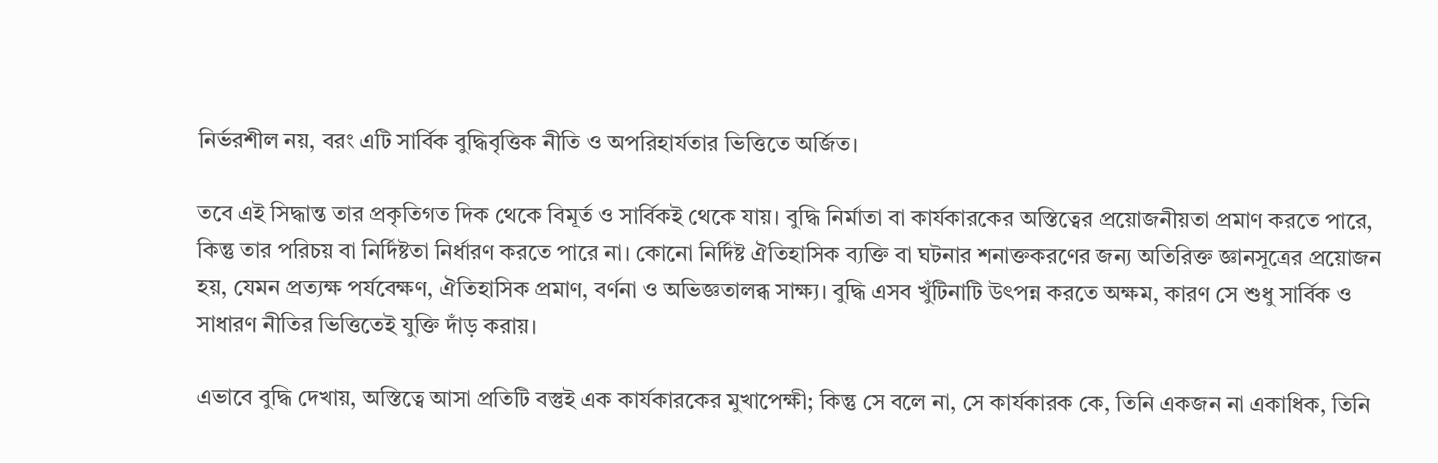নির্ভরশীল নয়, বরং এটি সার্বিক বুদ্ধিবৃত্তিক নীতি ও অপরিহার্যতার ভিত্তিতে অর্জিত।

তবে এই সিদ্ধান্ত তার প্রকৃতিগত দিক থেকে বিমূর্ত ও সার্বিকই থেকে যায়। বুদ্ধি নির্মাতা বা কার্যকারকের অস্তিত্বের প্রয়োজনীয়তা প্রমাণ করতে পারে, কিন্তু তার পরিচয় বা নির্দিষ্টতা নির্ধারণ করতে পারে না। কোনো নির্দিষ্ট ঐতিহাসিক ব্যক্তি বা ঘটনার শনাক্তকরণের জন্য অতিরিক্ত জ্ঞানসূত্রের প্রয়োজন হয়, যেমন প্রত্যক্ষ পর্যবেক্ষণ, ঐতিহাসিক প্রমাণ, বর্ণনা ও অভিজ্ঞতালব্ধ সাক্ষ্য। বুদ্ধি এসব খুঁটিনাটি উৎপন্ন করতে অক্ষম, কারণ সে শুধু সার্বিক ও সাধারণ নীতির ভিত্তিতেই যুক্তি দাঁড় করায়।

এভাবে বুদ্ধি দেখায়, অস্তিত্বে আসা প্রতিটি বস্তুই এক কার্যকারকের মুখাপেক্ষী; কিন্তু সে বলে না, সে কার্যকারক কে, তিনি একজন না একাধিক, তিনি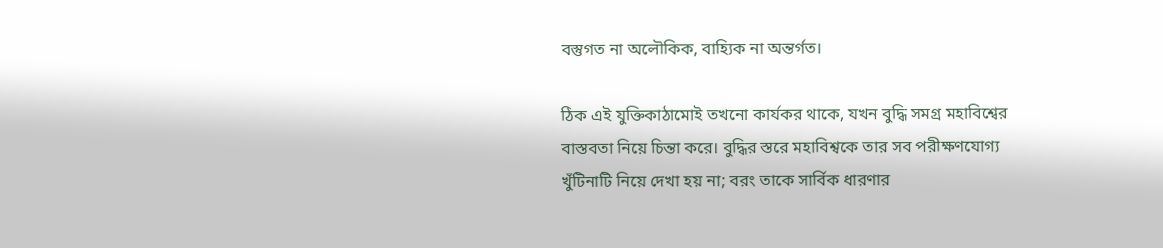বস্তুগত না অলৌকিক, বাহ্যিক না অন্তর্গত।

ঠিক এই যুক্তিকাঠামোই তখনো কার্যকর থাকে, যখন বুদ্ধি সমগ্র মহাবিশ্বের বাস্তবতা নিয়ে চিন্তা করে। বুদ্ধির স্তরে মহাবিশ্বকে তার সব পরীক্ষণযোগ্য খুঁটিনাটি নিয়ে দেখা হয় না; বরং তাকে সার্বিক ধারণার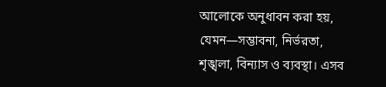আলোকে অনুধাবন করা হয়, যেমন—সম্ভাবনা, নির্ভরতা, শৃঙ্খলা, বিন্যাস ও ব্যবস্থা। এসব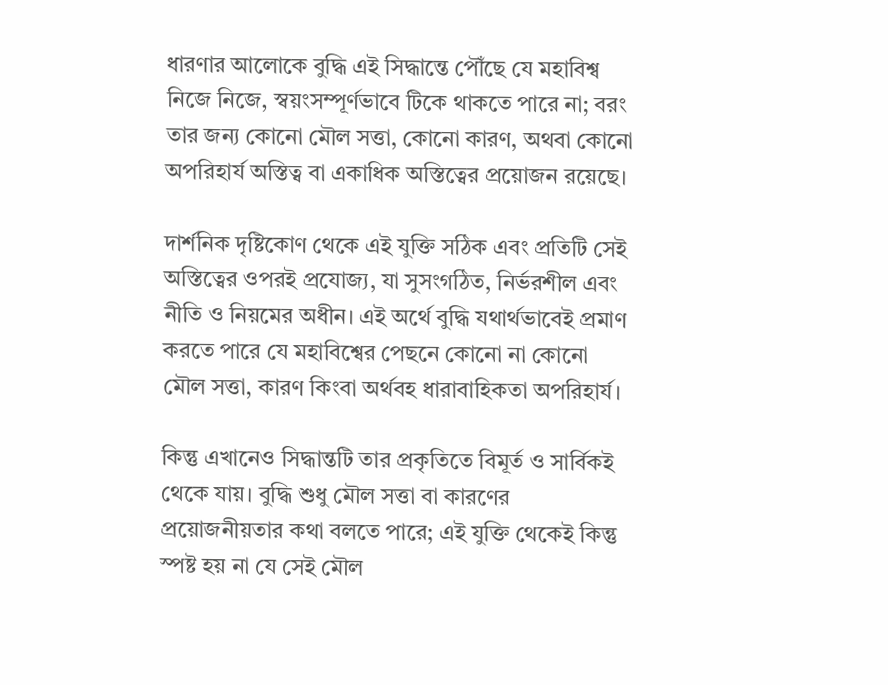ধারণার আলোকে বুদ্ধি এই সিদ্ধান্তে পৌঁছে যে মহাবিশ্ব নিজে নিজে, স্বয়ংসম্পূর্ণভাবে টিকে থাকতে পারে না; বরং তার জন্য কোনো মৌল সত্তা, কোনো কারণ, অথবা কোনো অপরিহার্য অস্তিত্ব বা একাধিক অস্তিত্বের প্রয়োজন রয়েছে।

দার্শনিক দৃষ্টিকোণ থেকে এই যুক্তি সঠিক এবং প্রতিটি সেই অস্তিত্বের ওপরই প্রযোজ্য, যা সুসংগঠিত, নির্ভরশীল এবং নীতি ও নিয়মের অধীন। এই অর্থে বুদ্ধি যথার্থভাবেই প্রমাণ করতে পারে যে মহাবিশ্বের পেছনে কোনো না কোনো মৌল সত্তা, কারণ কিংবা অর্থবহ ধারাবাহিকতা অপরিহার্য।

কিন্তু এখানেও সিদ্ধান্তটি তার প্রকৃতিতে বিমূর্ত ও সার্বিকই থেকে যায়। বুদ্ধি শুধু মৌল সত্তা বা কারণের প্রয়োজনীয়তার কথা বলতে পারে; এই যুক্তি থেকেই কিন্তু স্পষ্ট হয় না যে সেই মৌল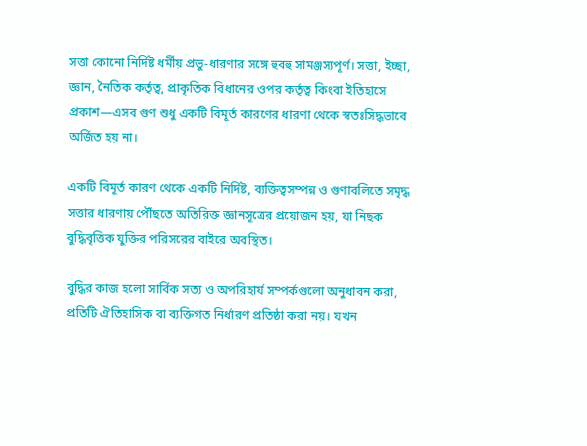সত্তা কোনো নির্দিষ্ট ধর্মীয় প্রভু-ধারণার সঙ্গে হুবহু সামঞ্জস্যপূর্ণ। সত্তা, ইচ্ছা, জ্ঞান, নৈতিক কর্তৃত্ব, প্রাকৃতিক বিধানের ওপর কর্তৃত্ব কিংবা ইতিহাসে প্রকাশ—এসব গুণ শুধু একটি বিমূর্ত কারণের ধারণা থেকে স্বতঃসিদ্ধভাবে অর্জিত হয় না।

একটি বিমূর্ত কারণ থেকে একটি নির্দিষ্ট, ব্যক্তিত্বসম্পন্ন ও গুণাবলিতে সমৃদ্ধ সত্তার ধারণায় পৌঁছতে অতিরিক্ত জ্ঞানসূত্রের প্রয়োজন হয়, যা নিছক বুদ্ধিবৃত্তিক যুক্তির পরিসরের বাইরে অবস্থিত।

বুদ্ধির কাজ হলো সার্বিক সত্য ও অপরিহার্য সম্পর্কগুলো অনুধাবন করা, প্রতিটি ঐতিহাসিক বা ব্যক্তিগত নির্ধারণ প্রতিষ্ঠা করা নয়। যখন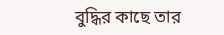বুদ্ধির কাছে তার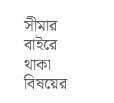সীমার বাইরে থাকা বিষয়ের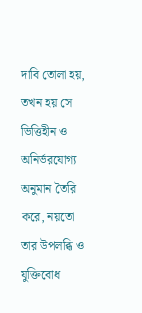দাবি তোলা হয়, তখন হয় সে ভিত্তিহীন ও অনির্ভরযোগ্য অনুমান তৈরি করে, নয়তো তার উপলব্ধি ও যুক্তিবোধ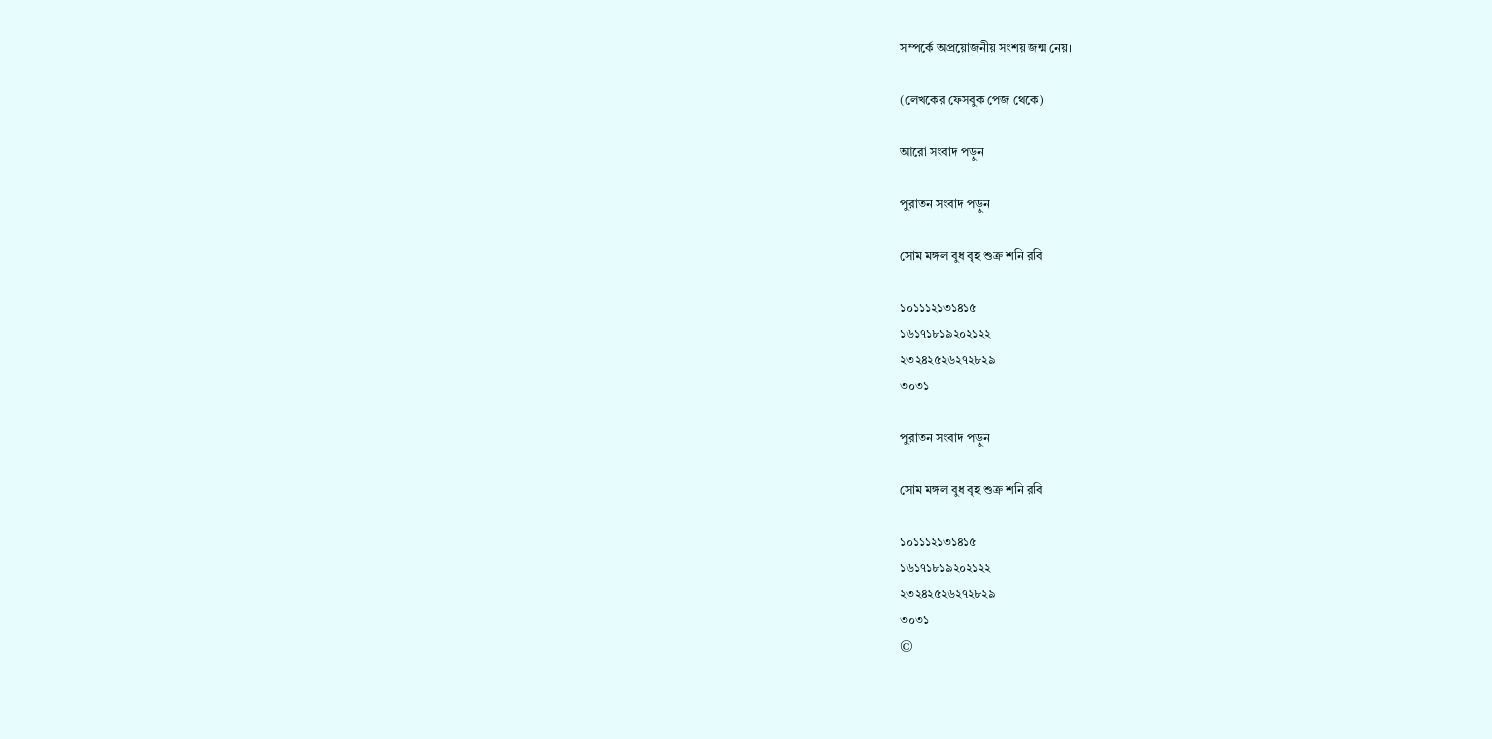সম্পর্কে অপ্রয়োজনীয় সংশয় জন্ম নেয়।

(লেখকের ফেসবুক পেজ থেকে)

আরো সংবাদ পড়ুন

পুরাতন সংবাদ পড়ুন

সোম মঙ্গল বুধ বৃহ শুক্র শনি রবি

১০১১১২১৩১৪১৫
১৬১৭১৮১৯২০২১২২
২৩২৪২৫২৬২৭২৮২৯
৩০৩১

পুরাতন সংবাদ পড়ুন

সোম মঙ্গল বুধ বৃহ শুক্র শনি রবি

১০১১১২১৩১৪১৫
১৬১৭১৮১৯২০২১২২
২৩২৪২৫২৬২৭২৮২৯
৩০৩১
©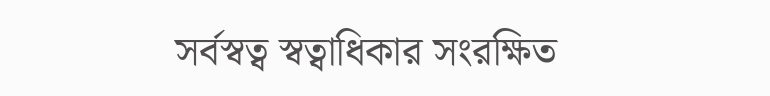সর্বস্বত্ব স্বত্বাধিকার সংরক্ষিত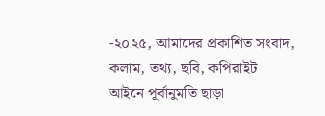-২০২৫, আমাদের প্রকাশিত সংবাদ, কলাম, তথ্য, ছবি, কপিরাইট আইনে পূর্বানুমতি ছাড়া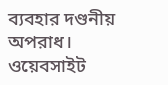ব্যবহার দণ্ডনীয় অপরাধ।
ওয়েবসাইট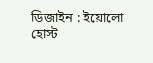ডিজাইন : ইয়োলো হোস্ট